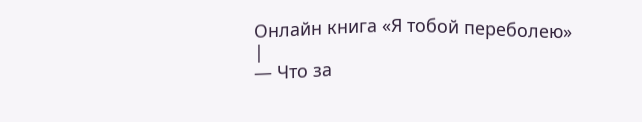Онлайн книга «Я тобой переболею»
|
— Что за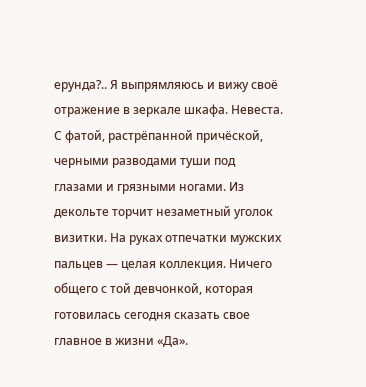ерунда?.. Я выпрямляюсь и вижу своё отражение в зеркале шкафа. Невеста. С фатой, растрёпанной причёской, черными разводами туши под глазами и грязными ногами. Из декольте торчит незаметный уголок визитки. На руках отпечатки мужских пальцев — целая коллекция. Ничего общего с той девчонкой, которая готовилась сегодня сказать свое главное в жизни «Да».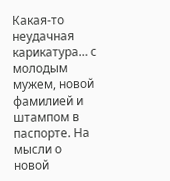Какая-то неудачная карикатура… с молодым мужем, новой фамилией и штампом в паспорте. На мысли о новой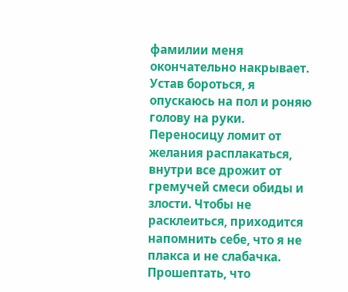фамилии меня окончательно накрывает. Устав бороться, я опускаюсь на пол и роняю голову на руки. Переносицу ломит от желания расплакаться, внутри все дрожит от гремучей смеси обиды и злости. Чтобы не расклеиться, приходится напомнить себе, что я не плакса и не слабачка. Прошептать, что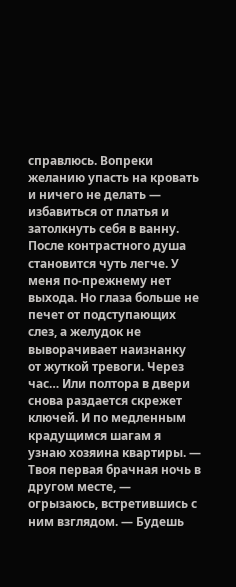справлюсь. Вопреки желанию упасть на кровать и ничего не делать — избавиться от платья и затолкнуть себя в ванну. После контрастного душа становится чуть легче. У меня по-прежнему нет выхода. Но глаза больше не печет от подступающих слез, а желудок не выворачивает наизнанку от жуткой тревоги. Через час… Или полтора в двери снова раздается скрежет ключей. И по медленным крадущимся шагам я узнаю хозяина квартиры. — Твоя первая брачная ночь в другом месте, — огрызаюсь, встретившись с ним взглядом. — Будешь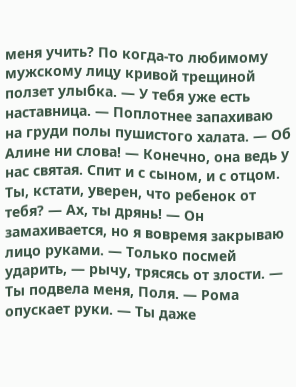меня учить? По когда-то любимому мужскому лицу кривой трещиной ползет улыбка. — У тебя уже есть наставница. — Поплотнее запахиваю на груди полы пушистого халата. — Об Алине ни слова! — Конечно, она ведь у нас святая. Спит и с сыном, и с отцом. Ты, кстати, уверен, что ребенок от тебя? — Ах, ты дрянь! — Он замахивается, но я вовремя закрываю лицо руками. — Только посмей ударить, — рычу, трясясь от злости. — Ты подвела меня, Поля. — Рома опускает руки. — Ты даже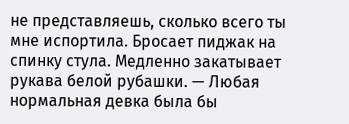не представляешь, сколько всего ты мне испортила. Бросает пиджак на спинку стула. Медленно закатывает рукава белой рубашки. — Любая нормальная девка была бы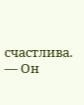счастлива. — Он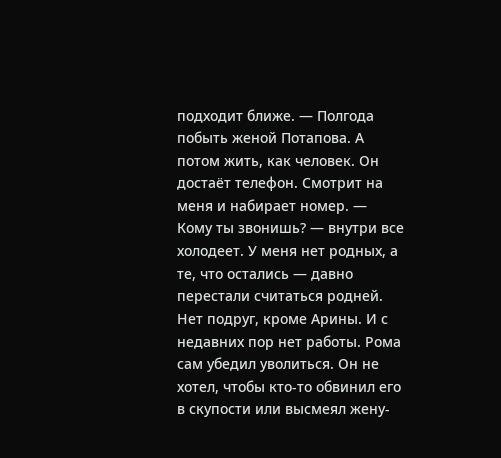подходит ближе. — Полгода побыть женой Потапова. А потом жить, как человек. Он достаёт телефон. Смотрит на меня и набирает номер. — Кому ты звонишь? — внутри все холодеет. У меня нет родных, а те, что остались — давно перестали считаться родней. Нет подруг, кроме Арины. И с недавних пор нет работы. Рома сам убедил уволиться. Он не хотел, чтобы кто-то обвинил его в скупости или высмеял жену-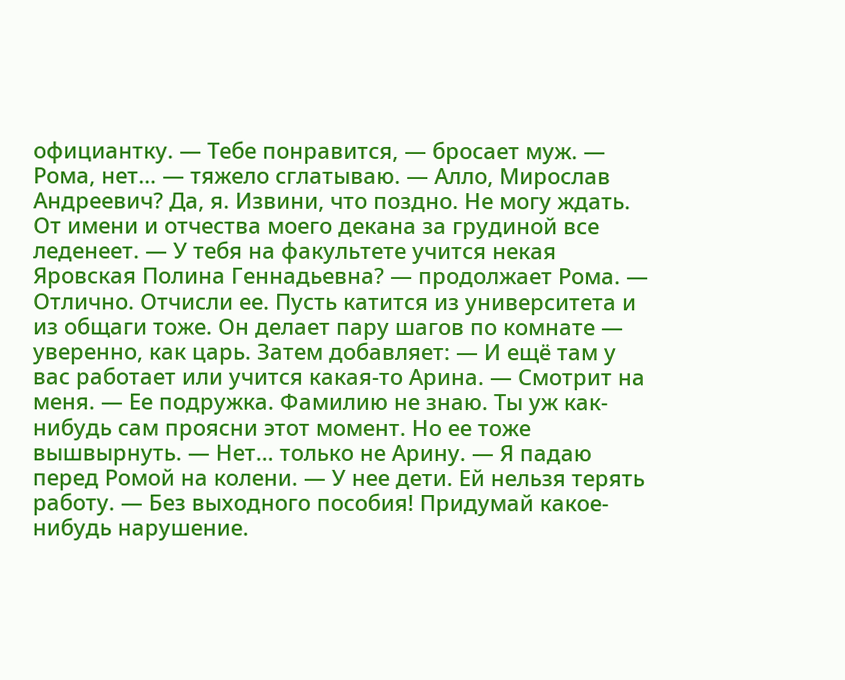официантку. — Тебе понравится, — бросает муж. — Рома, нет… — тяжело сглатываю. — Алло, Мирослав Андреевич? Да, я. Извини, что поздно. Не могу ждать. От имени и отчества моего декана за грудиной все леденеет. — У тебя на факультете учится некая Яровская Полина Геннадьевна? — продолжает Рома. — Отлично. Отчисли ее. Пусть катится из университета и из общаги тоже. Он делает пару шагов по комнате — уверенно, как царь. Затем добавляет: — И ещё там у вас работает или учится какая-то Арина. — Смотрит на меня. — Ее подружка. Фамилию не знаю. Ты уж как-нибудь сам проясни этот момент. Но ее тоже вышвырнуть. — Нет… только не Арину. — Я падаю перед Ромой на колени. — У нее дети. Ей нельзя терять работу. — Без выходного пособия! Придумай какое-нибудь нарушение.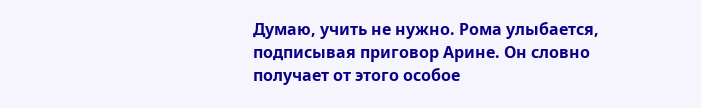Думаю, учить не нужно. Рома улыбается, подписывая приговор Арине. Он словно получает от этого особое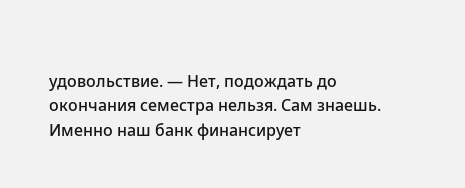удовольствие. — Нет, подождать до окончания семестра нельзя. Сам знаешь. Именно наш банк финансирует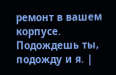ремонт в вашем корпусе. Подождешь ты, подожду и я. |